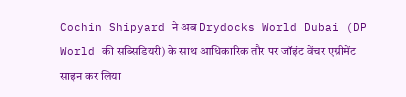Cochin Shipyard ने अब Drydocks World Dubai (DP World की सब्सिडियरी) के साथ आधिकारिक तौर पर जॉइंट वेंचर एग्रीमेंट साइन कर लिया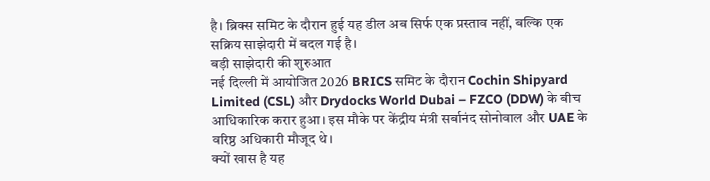है। ब्रिक्स समिट के दौरान हुई यह डील अब सिर्फ एक प्रस्ताव नहीं, बल्कि एक सक्रिय साझेदारी में बदल गई है।
बड़ी साझेदारी की शुरुआत
नई दिल्ली में आयोजित 2026 BRICS समिट के दौरान Cochin Shipyard Limited (CSL) और Drydocks World Dubai – FZCO (DDW) के बीच आधिकारिक करार हुआ। इस मौके पर केंद्रीय मंत्री सर्बानंद सोनोवाल और UAE के वरिष्ठ अधिकारी मौजूद थे।
क्यों खास है यह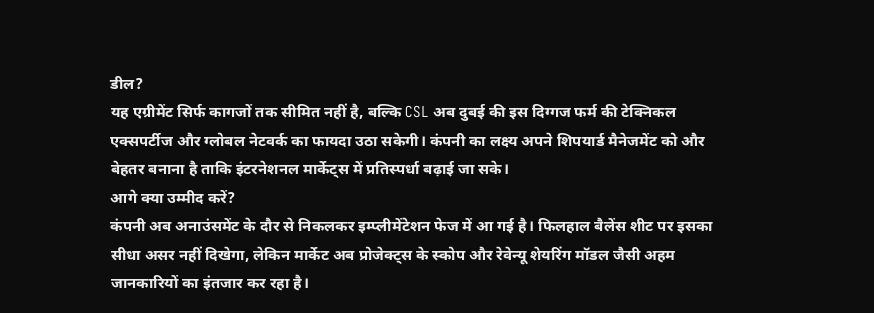डील?
यह एग्रीमेंट सिर्फ कागजों तक सीमित नहीं है, बल्कि CSL अब दुबई की इस दिग्गज फर्म की टेक्निकल एक्सपर्टीज और ग्लोबल नेटवर्क का फायदा उठा सकेगी। कंपनी का लक्ष्य अपने शिपयार्ड मैनेजमेंट को और बेहतर बनाना है ताकि इंटरनेशनल मार्केट्स में प्रतिस्पर्धा बढ़ाई जा सके।
आगे क्या उम्मीद करें?
कंपनी अब अनाउंसमेंट के दौर से निकलकर इम्प्लीमेंटेशन फेज में आ गई है। फिलहाल बैलेंस शीट पर इसका सीधा असर नहीं दिखेगा, लेकिन मार्केट अब प्रोजेक्ट्स के स्कोप और रेवेन्यू शेयरिंग मॉडल जैसी अहम जानकारियों का इंतजार कर रहा है।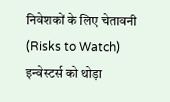निवेशकों के लिए चेतावनी (Risks to Watch)
इन्वेस्टर्स को थोड़ा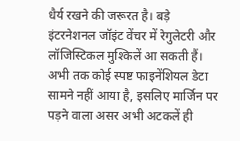धैर्य रखने की जरूरत है। बड़े इंटरनेशनल जॉइंट वेंचर में रेगुलेटरी और लॉजिस्टिकल मुश्किलें आ सकती हैं। अभी तक कोई स्पष्ट फाइनेंशियल डेटा सामने नहीं आया है, इसलिए मार्जिन पर पड़ने वाला असर अभी अटकलें ही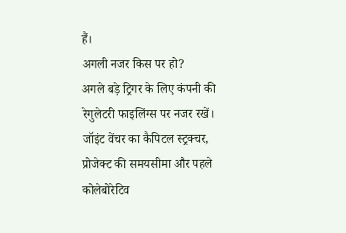हैं।
अगली नजर किस पर हो?
अगले बड़े ट्रिगर के लिए कंपनी की रेगुलेटरी फाइलिंग्स पर नजर रखें। जॉइंट वेंचर का कैपिटल स्ट्रक्चर, प्रोजेक्ट की समयसीमा और पहले कोलेबोरेटिव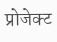प्रोजेक्ट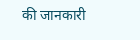की जानकारी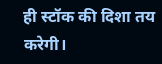ही स्टॉक की दिशा तय करेगी।